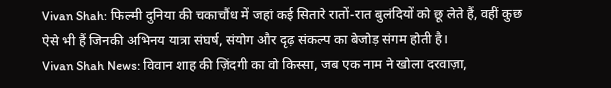Vivan Shah: फिल्मी दुनिया की चकाचौंध में जहां कई सितारे रातों-रात बुलंदियों को छू लेते हैं, वहीं कुछ ऐसे भी हैं जिनकी अभिनय यात्रा संघर्ष, संयोग और दृढ़ संकल्प का बेजोड़ संगम होती है।
Vivan Shah News: विवान शाह की ज़िंदगी का वो किस्सा, जब एक नाम ने खोला दरवाज़ा,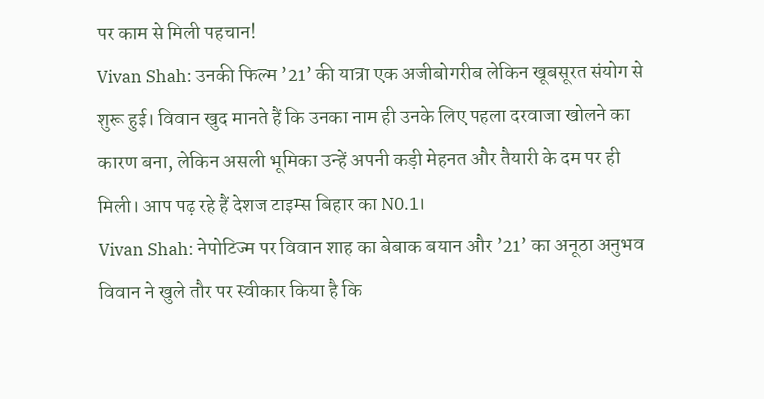पर काम से मिली पहचान!
Vivan Shah: उनकी फिल्म ’21’ की यात्रा एक अजीबोगरीब लेकिन खूबसूरत संयोग से शुरू हुई। विवान खुद मानते हैं कि उनका नाम ही उनके लिए पहला दरवाजा खोलने का कारण बना, लेकिन असली भूमिका उन्हें अपनी कड़ी मेहनत और तैयारी के दम पर ही मिली। आप पढ़ रहे हैं देशज टाइम्स बिहार का N0.1।
Vivan Shah: नेपोटिज्म पर विवान शाह का बेबाक बयान और ’21’ का अनूठा अनुभव
विवान ने खुले तौर पर स्वीकार किया है कि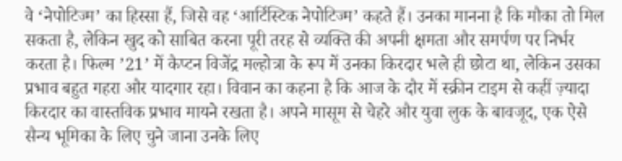वे ‘नेपोटिज्म’ का हिस्सा हैं, जिसे वह ‘आर्टिस्टिक नेपोटिज्म’ कहते हैं। उनका मानना है कि मौका तो मिल सकता है, लेकिन खुद को साबित करना पूरी तरह से व्यक्ति की अपनी क्षमता और समर्पण पर निर्भर करता है। फिल्म ’21’ में कैप्टन विजेंद्र मल्होत्रा के रूप में उनका किरदार भले ही छोटा था, लेकिन उसका प्रभाव बहुत गहरा और यादगार रहा। विवान का कहना है कि आज के दौर में स्क्रीन टाइम से कहीं ज़्यादा किरदार का वास्तविक प्रभाव मायने रखता है। अपने मासूम से चेहरे और युवा लुक के बावजूद, एक ऐसे सैन्य भूमिका के लिए चुने जाना उनके लिए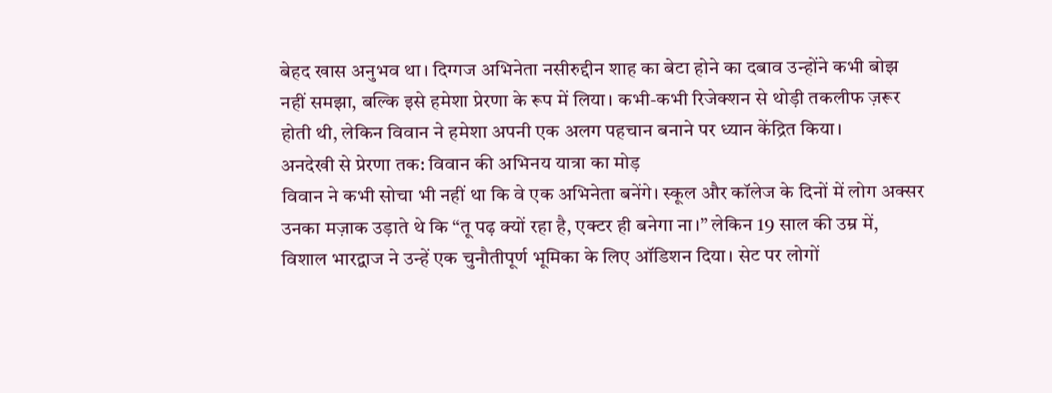बेहद खास अनुभव था। दिग्गज अभिनेता नसीरुद्दीन शाह का बेटा होने का दबाव उन्होंने कभी बोझ नहीं समझा, बल्कि इसे हमेशा प्रेरणा के रूप में लिया। कभी-कभी रिजेक्शन से थोड़ी तकलीफ ज़रूर होती थी, लेकिन विवान ने हमेशा अपनी एक अलग पहचान बनाने पर ध्यान केंद्रित किया।
अनदेखी से प्रेरणा तक: विवान की अभिनय यात्रा का मोड़
विवान ने कभी सोचा भी नहीं था कि वे एक अभिनेता बनेंगे। स्कूल और कॉलेज के दिनों में लोग अक्सर उनका मज़ाक उड़ाते थे कि “तू पढ़ क्यों रहा है, एक्टर ही बनेगा ना।” लेकिन 19 साल की उम्र में, विशाल भारद्वाज ने उन्हें एक चुनौतीपूर्ण भूमिका के लिए ऑडिशन दिया। सेट पर लोगों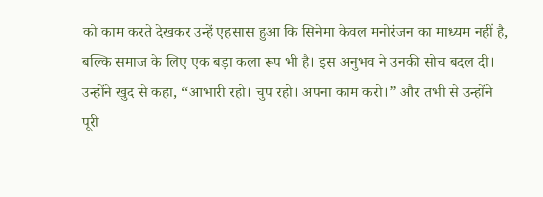को काम करते देखकर उन्हें एहसास हुआ कि सिनेमा केवल मनोरंजन का माध्यम नहीं है, बल्कि समाज के लिए एक बड़ा कला रूप भी है। इस अनुभव ने उनकी सोच बदल दी। उन्होंने खुद से कहा, “आभारी रहो। चुप रहो। अपना काम करो।” और तभी से उन्होंने पूरी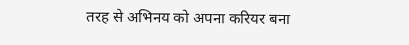तरह से अभिनय को अपना करियर बना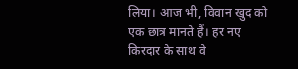लिया। आज भी, विवान खुद को एक छात्र मानते हैं। हर नए किरदार के साथ वे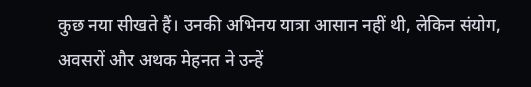कुछ नया सीखते हैं। उनकी अभिनय यात्रा आसान नहीं थी, लेकिन संयोग, अवसरों और अथक मेहनत ने उन्हें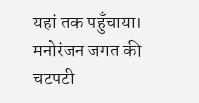यहां तक पहुँचाया। मनोरंजन जगत की चटपटी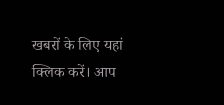खबरों के लिए यहां क्लिक करें। आप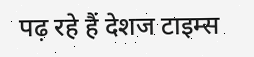पढ़ रहे हैं देशज टाइम्स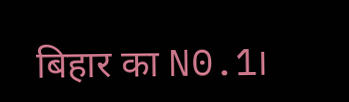बिहार का N0.1।